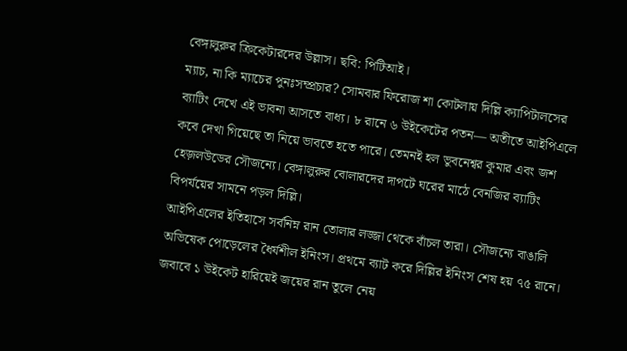বেঙ্গালুরুর ক্রিকেটারদের উল্লাস। ছবি: পিটিআই।
ম্যাচ, না কি ম্যাচের পুনঃসম্প্রচার? সোমবার ফিরোজ শা কোটলায় দিল্লি ক্যাপিটালসের ব্যাটিং দেখে এই ভাবনা আসতে বাধ্য। ৮ রানে ৬ উইকেটের পতন— অতীতে আইপিএলে কবে দেখা গিয়েছে তা নিয়ে ভাবতে হতে পারে। তেমনই হল ভুবনেশ্বর কুমার এবং জশ হেজ়লউডের সৌজন্যে। বেঙ্গালুরুর বোলারদের দাপটে ঘরের মাঠে বেনজির ব্যাটিং বিপর্যয়ের সামনে পড়ল দিল্লি।
আইপিএলের ইতিহাসে সর্বনিম্ন রান তোলার লজ্জা থেকে বাঁচল তারা। সৌজন্যে বাঙালি অভিষেক পোড়েলের ধৈর্যশীল ইনিংস। প্রথমে ব্যাট করে দিল্লির ইনিংস শেষ হয় ৭৫ রানে। জবাবে ১ উইকেট হারিয়েই জয়ের রান তুলে নেয়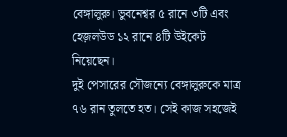বেঙ্গালুরু। ভুবনেশ্বর ৫ রানে ৩টি এবং হেজ়লউড ১২ রানে ৪টি উইকেট নিয়েছেন।
দুই পেসারের সৌজন্যে বেঙ্গালুরুকে মাত্র ৭৬ রান তুলতে হত। সেই কাজ সহজেই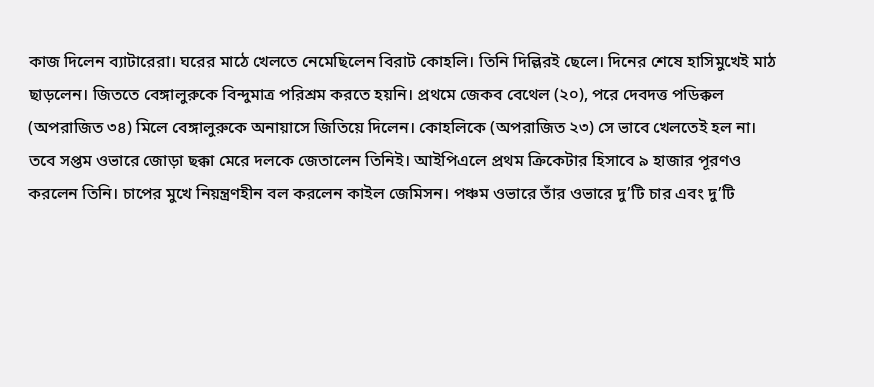কাজ দিলেন ব্যাটারেরা। ঘরের মাঠে খেলতে নেমেছিলেন বিরাট কোহলি। তিনি দিল্লিরই ছেলে। দিনের শেষে হাসিমুখেই মাঠ ছাড়লেন। জিততে বেঙ্গালুরুকে বিন্দুমাত্র পরিশ্রম করতে হয়নি। প্রথমে জেকব বেথেল (২০), পরে দেবদত্ত পডিক্কল (অপরাজিত ৩৪) মিলে বেঙ্গালুরুকে অনায়াসে জিতিয়ে দিলেন। কোহলিকে (অপরাজিত ২৩) সে ভাবে খেলতেই হল না। তবে সপ্তম ওভারে জোড়া ছক্কা মেরে দলকে জেতালেন তিনিই। আইপিএলে প্রথম ক্রিকেটার হিসাবে ৯ হাজার পূরণও করলেন তিনি। চাপের মুখে নিয়ন্ত্রণহীন বল করলেন কাইল জেমিসন। পঞ্চম ওভারে তাঁর ওভারে দু’টি চার এবং দু’টি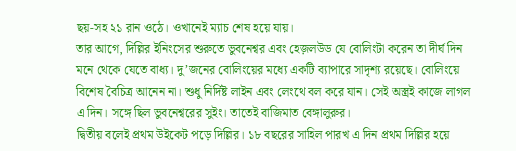ছয়-সহ ২১ রান ওঠে। ওখানেই ম্যাচ শেষ হয়ে যায়।
তার আগে, দিল্লির ইনিংসের শুরুতে ভুবনেশ্বর এবং হেজ়লউড যে বোলিংটা করেন তা দীর্ঘ দিন মনে থেকে যেতে বাধ্য। দু’জনের বোলিংয়ের মধ্যে একটি ব্যাপারে সাদৃশ্য রয়েছে। বোলিংয়ে বিশেষ বৈচিত্র আনেন না। শুধু নির্দিষ্ট লাইন এবং লেংথে বল করে যান। সেই অস্ত্রই কাজে লাগল এ দিন। সঙ্গে ছিল ভুবনেশ্বরের সুইং। তাতেই বাজিমাত বেঙ্গালুরুর।
দ্বিতীয় বলেই প্রথম উইকেট পড়ে দিল্লির। ১৮ বছরের সাহিল পারখ এ দিন প্রথম দিল্লির হয়ে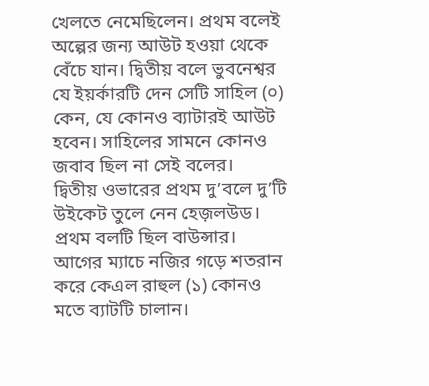খেলতে নেমেছিলেন। প্রথম বলেই অল্পের জন্য আউট হওয়া থেকে বেঁচে যান। দ্বিতীয় বলে ভুবনেশ্বর যে ইয়র্কারটি দেন সেটি সাহিল (০) কেন, যে কোনও ব্যাটারই আউট হবেন। সাহিলের সামনে কোনও জবাব ছিল না সেই বলের।
দ্বিতীয় ওভারের প্রথম দু’বলে দু’টি উইকেট তুলে নেন হেজ়লউড। প্রথম বলটি ছিল বাউন্সার। আগের ম্যাচে নজির গড়ে শতরান করে কেএল রাহুল (১) কোনও মতে ব্যাটটি চালান।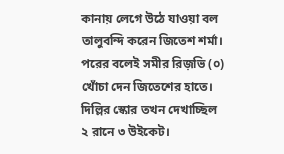কানায় লেগে উঠে যাওয়া বল তালুবন্দি করেন জিতেশ শর্মা। পরের বলেই সমীর রিজ়ভি (০) খোঁচা দেন জিতেশের হাতে। দিল্লির স্কোর তখন দেখাচ্ছিল ২ রানে ৩ উইকেট।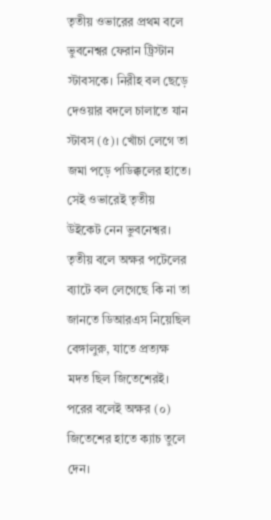তৃতীয় ওভারের প্রথম বলে ভুবনেশ্বর ফেরান ট্রিস্টান স্টাবসকে। নিরীহ বল ছেড়ে দেওয়ার বদলে চালাতে যান স্টাবস (৫)। খোঁচা লেগে তা জমা পড়ে পডিক্কলের হাতে। সেই ওভারেই তৃতীয় উইকেট নেন ভুবনেশ্বর। তৃতীয় বলে অক্ষর পটেলের ব্যাটে বল লেগেছে কি না তা জানতে ডিআরএস নিয়েছিল বেঙ্গালুরু, যাতে প্রত্যক্ষ মদত ছিল জিতেশেরই। পরের বলেই অক্ষর (০) জিতেশের হাতে ক্যাচ তুলে দেন।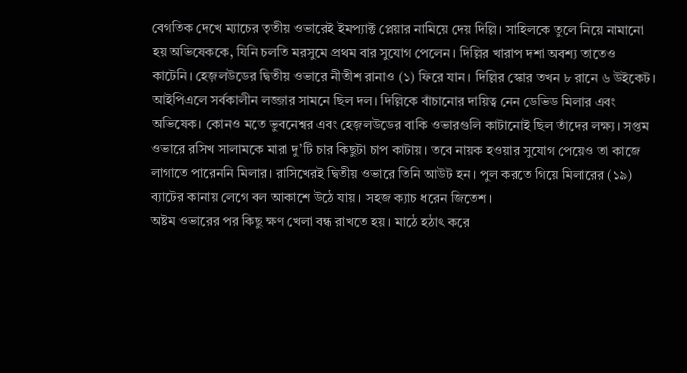বেগতিক দেখে ম্যাচের তৃতীয় ওভারেই ইমপ্যাক্ট প্লেয়ার নামিয়ে দেয় দিল্লি। সাহিলকে তুলে নিয়ে নামানো হয় অভিষেককে, যিনি চলতি মরসুমে প্রথম বার সুযোগ পেলেন। দিল্লির খারাপ দশা অবশ্য তাতেও কাটেনি। হেজ়লউডের দ্বিতীয় ওভারে নীতীশ রানাও (১) ফিরে যান। দিল্লির স্কোর তখন ৮ রানে ৬ উইকেট।
আইপিএলে সর্বকালীন লজ্জার সামনে ছিল দল। দিল্লিকে বাঁচানোর দায়িত্ব নেন ডেভিড মিলার এবং অভিষেক। কোনও মতে ভুবনেশ্বর এবং হেজ়লউডের বাকি ওভারগুলি কাটানোই ছিল তাঁদের লক্ষ্য। সপ্তম ওভারে রসিখ সালামকে মারা দু’টি চার কিছুটা চাপ কাটায়। তবে নায়ক হওয়ার সুযোগ পেয়েও তা কাজে লাগাতে পারেননি মিলার। রাসিখেরই দ্বিতীয় ওভারে তিনি আউট হন। পুল করতে গিয়ে মিলারের (১৯) ব্যাটের কানায় লেগে বল আকাশে উঠে যায়। সহজ ক্যাচ ধরেন জিতেশ।
অষ্টম ওভারের পর কিছু ক্ষণ খেলা বন্ধ রাখতে হয়। মাঠে হঠাৎ করে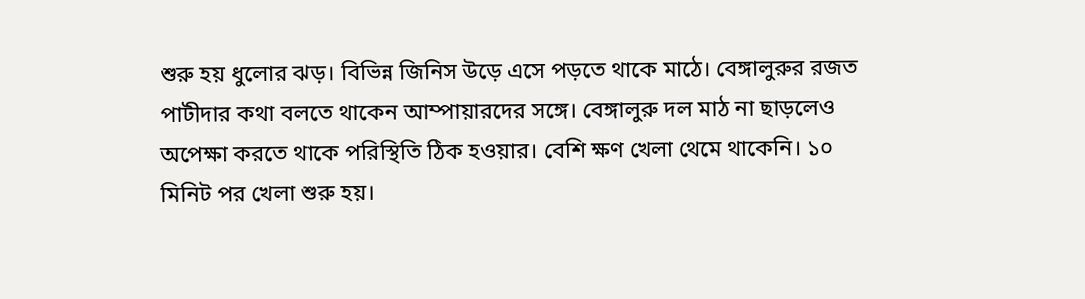শুরু হয় ধুলোর ঝড়। বিভিন্ন জিনিস উড়ে এসে পড়তে থাকে মাঠে। বেঙ্গালুরুর রজত পাটীদার কথা বলতে থাকেন আম্পায়ারদের সঙ্গে। বেঙ্গালুরু দল মাঠ না ছাড়লেও অপেক্ষা করতে থাকে পরিস্থিতি ঠিক হওয়ার। বেশি ক্ষণ খেলা থেমে থাকেনি। ১০ মিনিট পর খেলা শুরু হয়।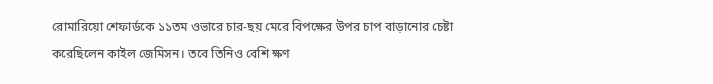রোমারিয়ো শেফার্ডকে ১১তম ওভারে চার-ছয় মেরে বিপক্ষের উপর চাপ বাড়ানোর চেষ্টা করেছিলেন কাইল জেমিসন। তবে তিনিও বেশি ক্ষণ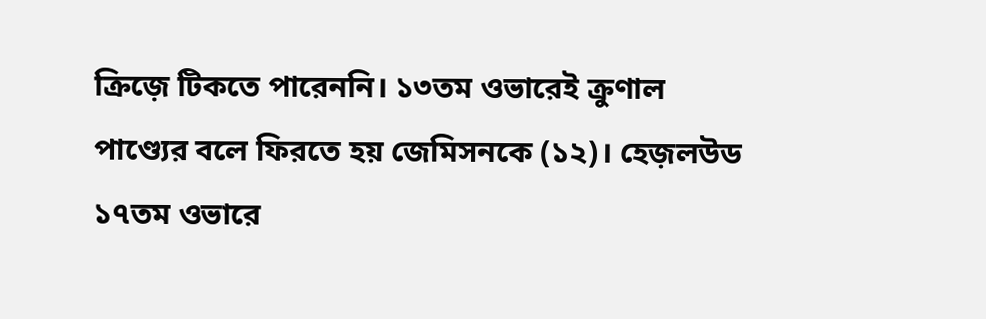ক্রিজ়ে টিকতে পারেননি। ১৩তম ওভারেই ক্রুণাল পাণ্ড্যের বলে ফিরতে হয় জেমিসনকে (১২)। হেজ়লউড ১৭তম ওভারে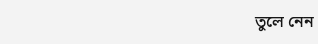তুলে নেন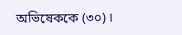অভিষেককে (৩০)।